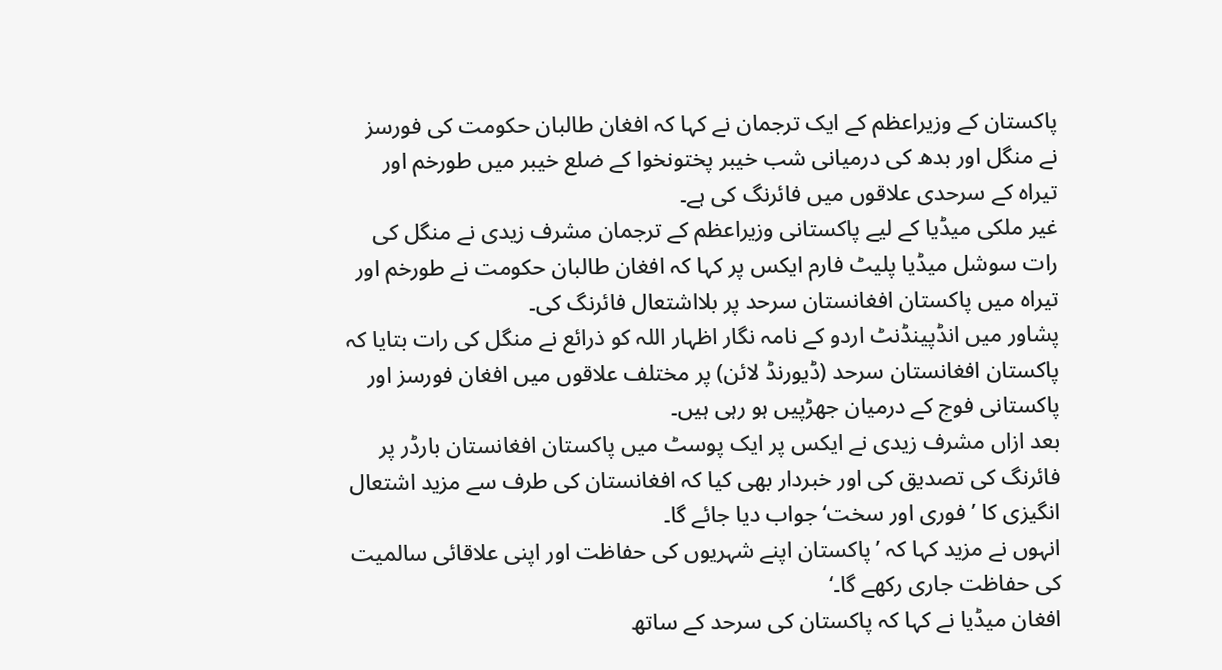پاکستان کے وزیراعظم کے ایک ترجمان نے کہا کہ افغان طالبان حکومت کی فورسز نے منگل اور بدھ کی درمیانی شب خیبر پختونخوا کے ضلع خیبر میں طورخم اور تیراہ کے سرحدی علاقوں میں فائرنگ کی ہے۔
غیر ملکی میڈیا کے لیے پاکستانی وزیراعظم کے ترجمان مشرف زیدی نے منگل کی رات سوشل میڈیا پلیٹ فارم ایکس پر کہا کہ افغان طالبان حکومت نے طورخم اور تیراہ میں پاکستان افغانستان سرحد پر بلااشتعال فائرنگ کی۔
پشاور میں انڈپینڈنٹ اردو کے نامہ نگار اظہار اللہ کو ذرائع نے منگل کی رات بتایا کہ پاکستان افغانستان سرحد (ڈیورنڈ لائن) پر مختلف علاقوں میں افغان فورسز اور پاکستانی فوج کے درمیان جھڑپیں ہو رہی ہیں۔
بعد ازاں مشرف زیدی نے ایکس پر ایک پوسٹ میں پاکستان افغانستان بارڈر پر فائرنگ کی تصدیق کی اور خبردار بھی کیا کہ افغانستان کی طرف سے مزید اشتعال انگیزی کا ’فوری اور سخت‘ جواب دیا جائے گا۔
انہوں نے مزید کہا کہ ’پاکستان اپنے شہریوں کی حفاظت اور اپنی علاقائی سالمیت کی حفاظت جاری رکھے گا۔‘
افغان میڈیا نے کہا کہ پاکستان کی سرحد کے ساتھ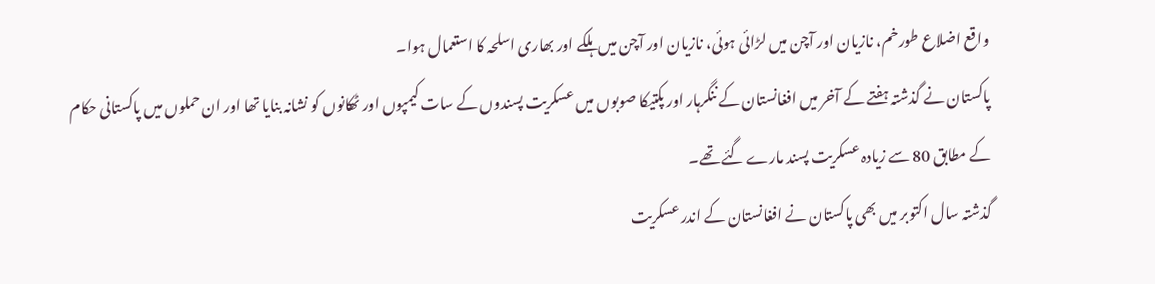واقع اضلاع طورخم، نازیان اور آچن میں لڑائی ہوئی، نازیان اور آچن میں ہلکے اور بھاری اسلحہ کا استعمال ہوا۔
پاکستان نے گذشتہ ہفتے کے آخر میں افغانستان کے ننگرہار اور پکتیکا صوبوں میں عسکریت پسندوں کے سات کیمپوں اور ٹھکانوں کو نشانہ بنایا تھا اور ان حملوں میں پاکستانی حکام کے مطابق 80 سے زیادہ عسکریت پسند مارے گئے تھے۔
گذشتہ سال اکتوبر میں بھی پاکستان نے افغانستان کے اندر عسکریت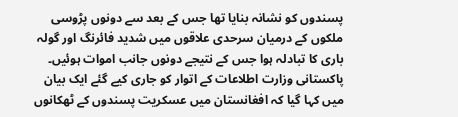پسندوں کو نشانہ بنایا تھا جس کے بعد سے دونوں پڑوسی ملکوں کے درمیان سرحدی علاقوں میں شدید فائرنگ اور گولہ باری کا تبادلہ ہوا جس کے نتیجے دونوں جانب اموات ہوئیں۔
پاکستانی وزارت اطلاعات کے اتوار کو جاری کیے گئے ایک بیان میں کہا گیا کہ افغانستان میں عسکریت پسندوں کے ٹھکانوں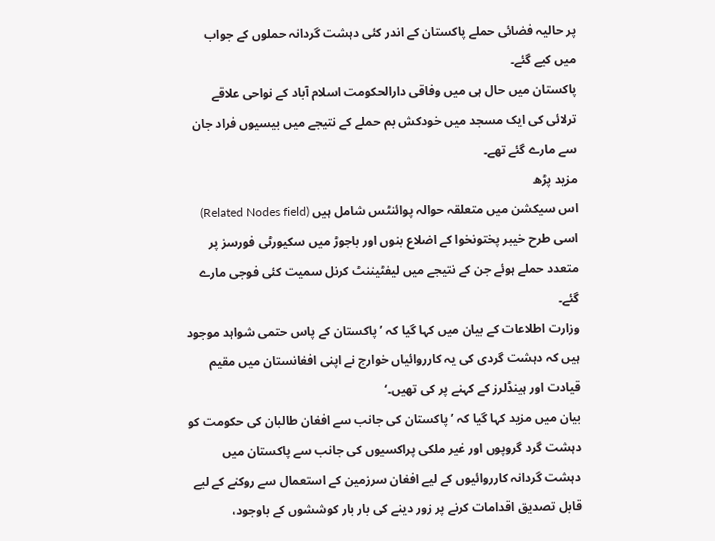پر حالیہ فضائی حملے پاکستان کے اندر کئی دہشت گردانہ حملوں کے جواب میں کیے گئے۔
پاکستان میں حال ہی میں وفاقی دارالحکومت اسلام آباد کے نواحی علاقے ترلائی کی ایک مسجد میں خودکش بم حملے کے نتیجے میں بیسیوں فراد جان سے مارے گئے تھے۔
مزید پڑھ
اس سیکشن میں متعلقہ حوالہ پوائنٹس شامل ہیں (Related Nodes field)
اسی طرح خیبر پختونخوا کے اضلاع بنوں اور باجوڑ میں سکیورٹی فورسز پر متعدد حملے ہوئے جن کے نتیجے میں لیفٹیننٹ کرنل سمیت کئی فوجی مارے گئے۔
وزارت اطلاعات کے بیان میں کہا گیا کہ ’پاکستان کے پاس حتمی شواہد موجود ہیں کہ دہشت گردی کی یہ کارروائیاں خوارج نے اپنی افغانستان میں مقیم قیادت اور ہینڈلرز کے کہنے پر کی تھیں۔‘
بیان میں مزید کہا گیا کہ ’پاکستان کی جانب سے افغان طالبان کی حکومت کو دہشت گرد گروپوں اور غیر ملکی پراکسیوں کی جانب سے پاکستان میں دہشت گردانہ کارروائیوں کے لیے افغان سرزمین کے استعمال سے روکنے کے لیے قابل تصدیق اقدامات کرنے پر زور دینے کی بار بار کوششوں کے باوجود،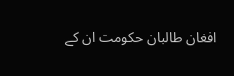افغان طالبان حکومت ان کے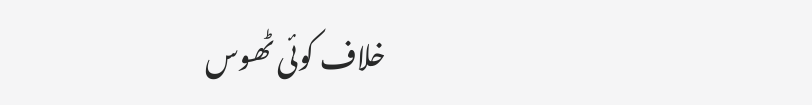خلاف کوئی ٹھوس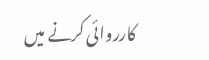کارروائی کرنے میں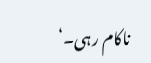ناکام رہی۔‘